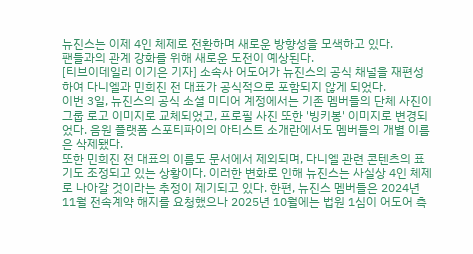뉴진스는 이제 4인 체제로 전환하며 새로운 방향성을 모색하고 있다.
팬들과의 관계 강화를 위해 새로운 도전이 예상된다.
[티브이데일리 이기은 기자] 소속사 어도어가 뉴진스의 공식 채널을 재편성하여 다니엘과 민희진 전 대표가 공식적으로 포함되지 않게 되었다.
이번 3일, 뉴진스의 공식 소셜 미디어 계정에서는 기존 멤버들의 단체 사진이 그룹 로고 이미지로 교체되었고, 프로필 사진 또한 '빙키봉' 이미지로 변경되었다. 음원 플랫폼 스포티파이의 아티스트 소개란에서도 멤버들의 개별 이름은 삭제됐다.
또한 민희진 전 대표의 이름도 문서에서 제외되며, 다니엘 관련 콘텐츠의 표기도 조정되고 있는 상황이다. 이러한 변화로 인해 뉴진스는 사실상 4인 체제로 나아갈 것이라는 추정이 제기되고 있다. 한편, 뉴진스 멤버들은 2024년 11월 전속계약 해지를 요청했으나 2025년 10월에는 법원 1심이 어도어 측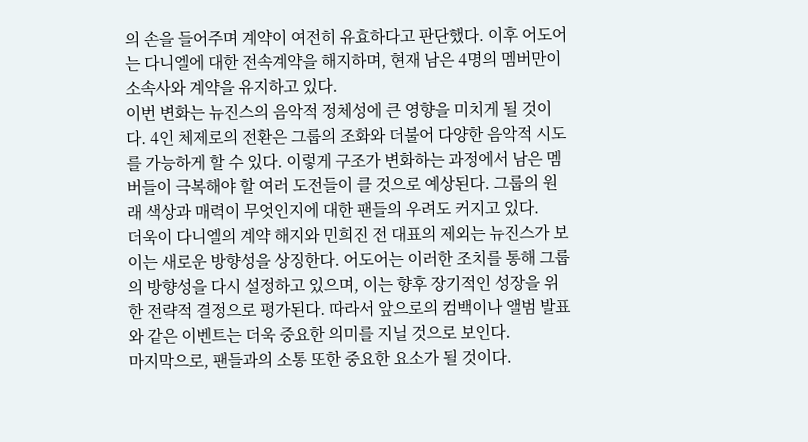의 손을 들어주며 계약이 여전히 유효하다고 판단했다. 이후 어도어는 다니엘에 대한 전속계약을 해지하며, 현재 남은 4명의 멤버만이 소속사와 계약을 유지하고 있다.
이번 변화는 뉴진스의 음악적 정체성에 큰 영향을 미치게 될 것이다. 4인 체제로의 전환은 그룹의 조화와 더불어 다양한 음악적 시도를 가능하게 할 수 있다. 이렇게 구조가 변화하는 과정에서 남은 멤버들이 극복해야 할 여러 도전들이 클 것으로 예상된다. 그룹의 원래 색상과 매력이 무엇인지에 대한 팬들의 우려도 커지고 있다.
더욱이 다니엘의 계약 해지와 민희진 전 대표의 제외는 뉴진스가 보이는 새로운 방향성을 상징한다. 어도어는 이러한 조치를 통해 그룹의 방향성을 다시 설정하고 있으며, 이는 향후 장기적인 성장을 위한 전략적 결정으로 평가된다. 따라서 앞으로의 컴백이나 앨범 발표와 같은 이벤트는 더욱 중요한 의미를 지닐 것으로 보인다.
마지막으로, 팬들과의 소통 또한 중요한 요소가 될 것이다.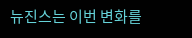뉴진스는 이번 변화를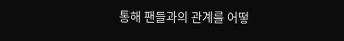통해 팬들과의 관계를 어떻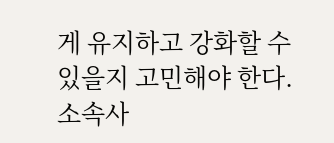게 유지하고 강화할 수 있을지 고민해야 한다. 소속사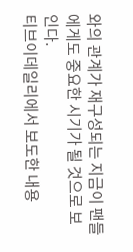와의 관계가 재구성되는 지금이 팬들에게도 중요한 시기가 될 것으로 보인다.
티브이데일리에서 보도한 내용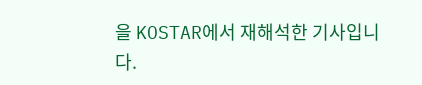을 KOSTAR에서 재해석한 기사입니다.